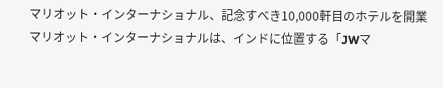マリオット・インターナショナル、記念すべき10,000軒目のホテルを開業
マリオット・インターナショナルは、インドに位置する「JWマ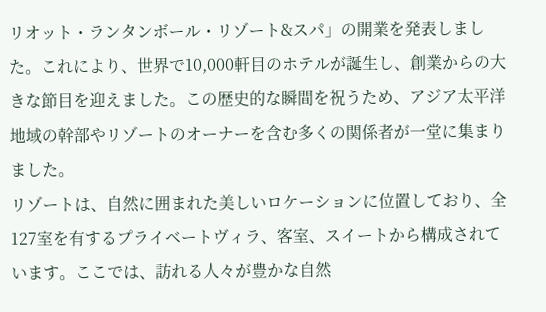リオット・ランタンボール・リゾート&スパ」の開業を発表しました。これにより、世界で10,000軒目のホテルが誕生し、創業からの大きな節目を迎えました。この歴史的な瞬間を祝うため、アジア太平洋地域の幹部やリゾートのオーナーを含む多くの関係者が一堂に集まりました。
リゾートは、自然に囲まれた美しいロケーションに位置しており、全127室を有するプライベートヴィラ、客室、スイートから構成されています。ここでは、訪れる人々が豊かな自然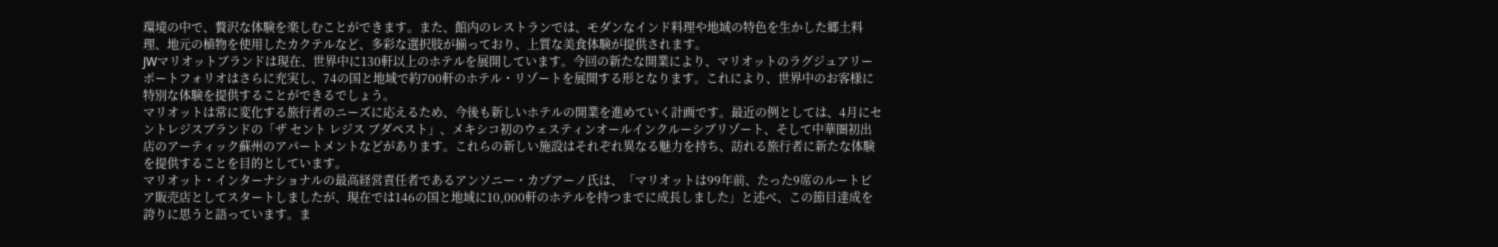環境の中で、贅沢な体験を楽しむことができます。また、館内のレストランでは、モダンなインド料理や地域の特色を生かした郷土料理、地元の植物を使用したカクテルなど、多彩な選択肢が揃っており、上質な美食体験が提供されます。
JWマリオットブランドは現在、世界中に130軒以上のホテルを展開しています。今回の新たな開業により、マリオットのラグジュアリーポートフォリオはさらに充実し、74の国と地域で約700軒のホテル・リゾートを展開する形となります。これにより、世界中のお客様に特別な体験を提供することができるでしょう。
マリオットは常に変化する旅行者のニーズに応えるため、今後も新しいホテルの開業を進めていく計画です。最近の例としては、4月にセントレジスブランドの「ザ セント レジス ブダペスト」、メキシコ初のウェスティンオールインクルーシブリゾート、そして中華圏初出店のアーティック蘇州のアパートメントなどがあります。これらの新しい施設はそれぞれ異なる魅力を持ち、訪れる旅行者に新たな体験を提供することを目的としています。
マリオット・インターナショナルの最高経営責任者であるアンソニー・カプアーノ氏は、「マリオットは99年前、たった9席のルートビア販売店としてスタートしましたが、現在では146の国と地域に10,000軒のホテルを持つまでに成長しました」と述べ、この節目達成を誇りに思うと語っています。ま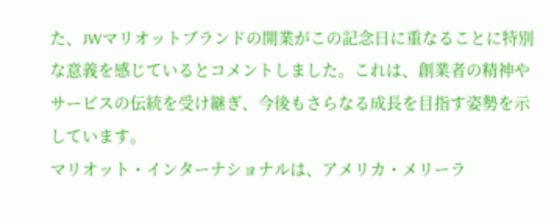た、JWマリオットブランドの開業がこの記念日に重なることに特別な意義を感じているとコメントしました。これは、創業者の精神やサービスの伝統を受け継ぎ、今後もさらなる成長を目指す姿勢を示しています。
マリオット・インターナショナルは、アメリカ・メリーラ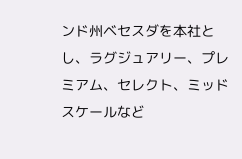ンド州ベセスダを本社とし、ラグジュアリー、プレミアム、セレクト、ミッドスケールなど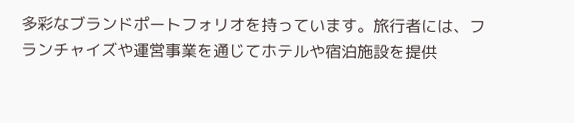多彩なブランドポートフォリオを持っています。旅行者には、フランチャイズや運営事業を通じてホテルや宿泊施設を提供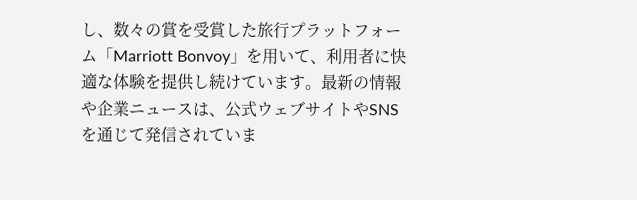し、数々の賞を受賞した旅行プラットフォーム「Marriott Bonvoy」を用いて、利用者に快適な体験を提供し続けています。最新の情報や企業ニュースは、公式ウェブサイトやSNSを通じて発信されていま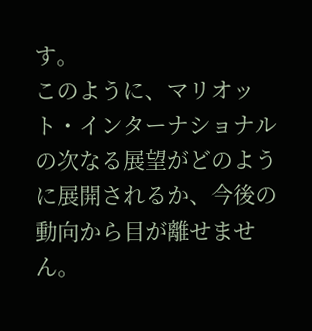す。
このように、マリオット・インターナショナルの次なる展望がどのように展開されるか、今後の動向から目が離せません。